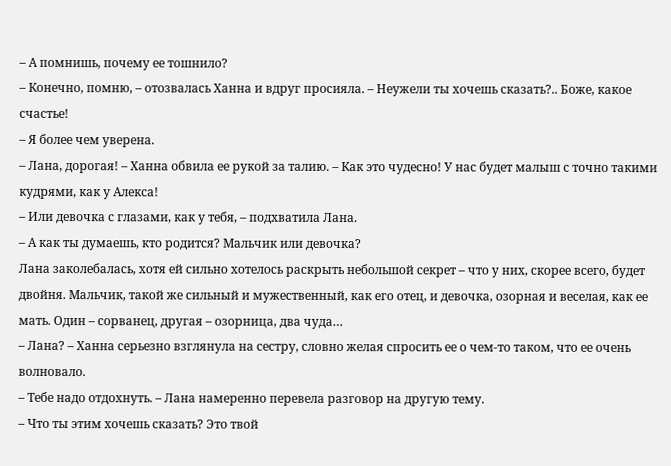– А помнишь, почему ее тошнило?
– Конечно, помню, – отозвалась Ханна и вдруг просияла. – Неужели ты хочешь сказать?.. Боже, какое счастье!
– Я более чем уверена.
– Лана, дорогая! – Ханна обвила ее рукой за талию. – Как это чудесно! У нас будет малыш с точно такими кудрями, как у Алекса!
– Или девочка с глазами, как у тебя, – подхватила Лана.
– А как ты думаешь, кто родится? Мальчик или девочка?
Лана заколебалась, хотя ей сильно хотелось раскрыть небольшой секрет – что у них, скорее всего, будет двойня. Мальчик, такой же сильный и мужественный, как его отец, и девочка, озорная и веселая, как ее мать. Один – сорванец, другая – озорница, два чуда…
– Лана? – Ханна серьезно взглянула на сестру, словно желая спросить ее о чем-то таком, что ее очень волновало.
– Тебе надо отдохнуть. – Лана намеренно перевела разговор на другую тему.
– Что ты этим хочешь сказать? Это твой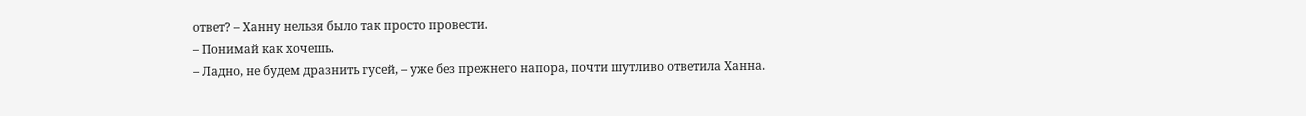ответ? – Ханну нельзя было так просто провести.
– Понимай как хочешь.
– Ладно, не будем дразнить гусей, – уже без прежнего напора, почти шутливо ответила Ханна.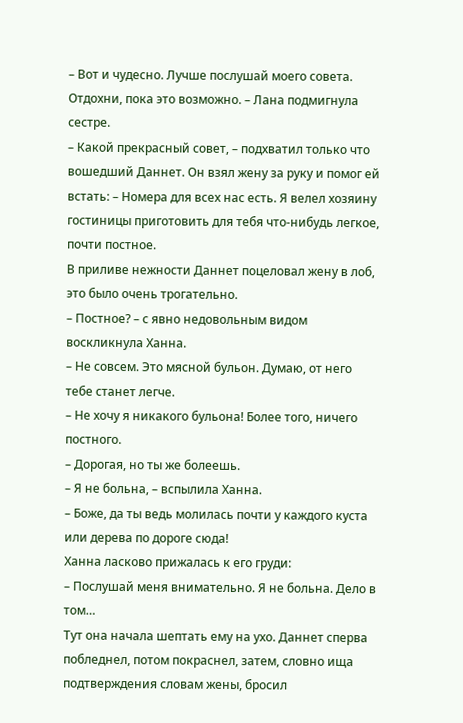– Вот и чудесно. Лучше послушай моего совета. Отдохни, пока это возможно. – Лана подмигнула сестре.
– Какой прекрасный совет, – подхватил только что вошедший Даннет. Он взял жену за руку и помог ей встать: – Номера для всех нас есть. Я велел хозяину гостиницы приготовить для тебя что-нибудь легкое, почти постное.
В приливе нежности Даннет поцеловал жену в лоб, это было очень трогательно.
– Постное? – с явно недовольным видом воскликнула Ханна.
– Не совсем. Это мясной бульон. Думаю, от него тебе станет легче.
– Не хочу я никакого бульона! Более того, ничего постного.
– Дорогая, но ты же болеешь.
– Я не больна, – вспылила Ханна.
– Боже, да ты ведь молилась почти у каждого куста или дерева по дороге сюда!
Ханна ласково прижалась к его груди:
– Послушай меня внимательно. Я не больна. Дело в том…
Тут она начала шептать ему на ухо. Даннет сперва побледнел, потом покраснел, затем, словно ища подтверждения словам жены, бросил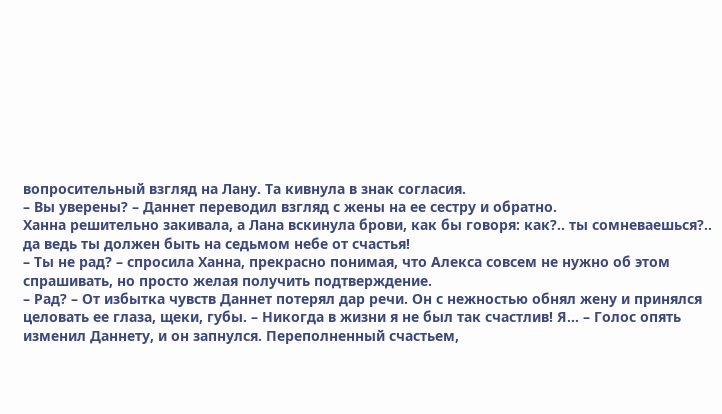вопросительный взгляд на Лану. Та кивнула в знак согласия.
– Вы уверены? – Даннет переводил взгляд с жены на ее сестру и обратно.
Ханна решительно закивала, а Лана вскинула брови, как бы говоря: как?.. ты сомневаешься?.. да ведь ты должен быть на седьмом небе от счастья!
– Ты не рад? – спросила Ханна, прекрасно понимая, что Алекса совсем не нужно об этом спрашивать, но просто желая получить подтверждение.
– Рад? – От избытка чувств Даннет потерял дар речи. Он с нежностью обнял жену и принялся целовать ее глаза, щеки, губы. – Никогда в жизни я не был так счастлив! Я… – Голос опять изменил Даннету, и он запнулся. Переполненный счастьем,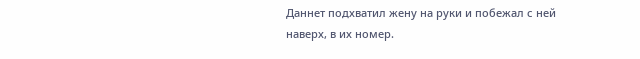Даннет подхватил жену на руки и побежал с ней наверх, в их номер.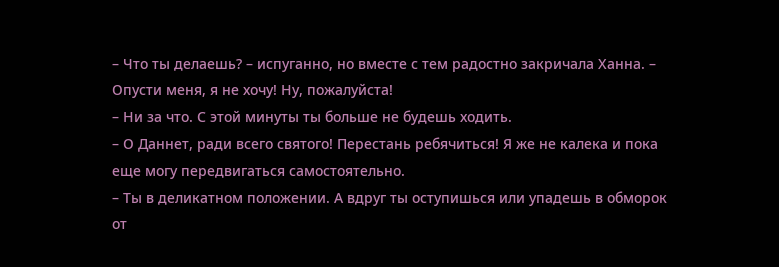– Что ты делаешь? – испуганно, но вместе с тем радостно закричала Ханна. – Опусти меня, я не хочу! Ну, пожалуйста!
– Ни за что. С этой минуты ты больше не будешь ходить.
– О Даннет, ради всего святого! Перестань ребячиться! Я же не калека и пока еще могу передвигаться самостоятельно.
– Ты в деликатном положении. А вдруг ты оступишься или упадешь в обморок от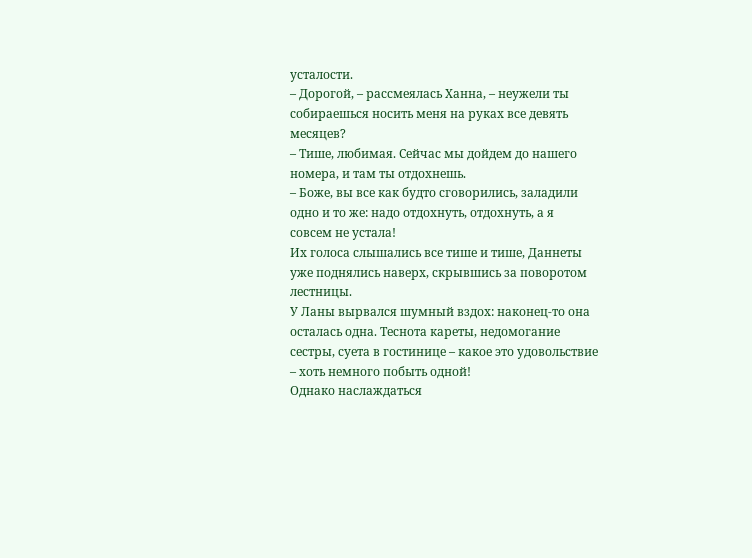усталости.
– Дорогой, – рассмеялась Ханна, – неужели ты собираешься носить меня на руках все девять месяцев?
– Тише, любимая. Сейчас мы дойдем до нашего номера, и там ты отдохнешь.
– Боже, вы все как будто сговорились, заладили одно и то же: надо отдохнуть, отдохнуть, а я совсем не устала!
Их голоса слышались все тише и тише, Даннеты уже поднялись наверх, скрывшись за поворотом лестницы.
У Ланы вырвался шумный вздох: наконец-то она осталась одна. Теснота кареты, недомогание сестры, суета в гостинице – какое это удовольствие – хоть немного побыть одной!
Однако наслаждаться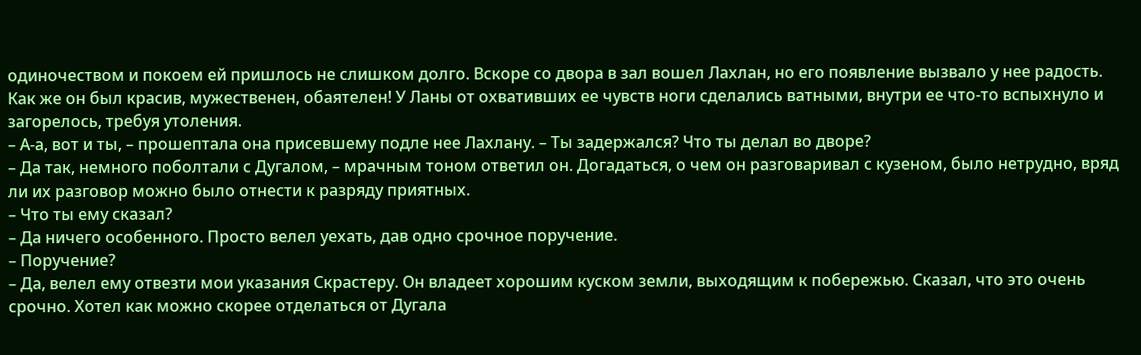одиночеством и покоем ей пришлось не слишком долго. Вскоре со двора в зал вошел Лахлан, но его появление вызвало у нее радость.
Как же он был красив, мужественен, обаятелен! У Ланы от охвативших ее чувств ноги сделались ватными, внутри ее что-то вспыхнуло и загорелось, требуя утоления.
– А-а, вот и ты, – прошептала она присевшему подле нее Лахлану. – Ты задержался? Что ты делал во дворе?
– Да так, немного поболтали с Дугалом, – мрачным тоном ответил он. Догадаться, о чем он разговаривал с кузеном, было нетрудно, вряд ли их разговор можно было отнести к разряду приятных.
– Что ты ему сказал?
– Да ничего особенного. Просто велел уехать, дав одно срочное поручение.
– Поручение?
– Да, велел ему отвезти мои указания Скрастеру. Он владеет хорошим куском земли, выходящим к побережью. Сказал, что это очень срочно. Хотел как можно скорее отделаться от Дугала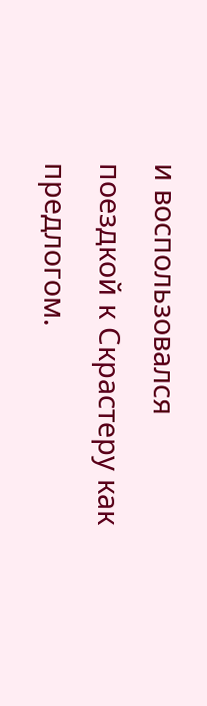и воспользовался поездкой к Скрастеру как предлогом.